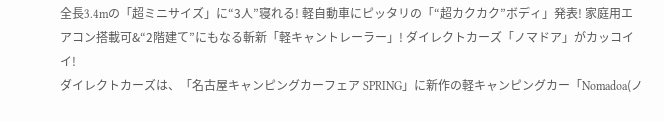全長3.4mの「超ミニサイズ」に“3人”寝れる! 軽自動車にピッタリの「“超カクカク”ボディ」発表! 家庭用エアコン搭載可&“2階建て”にもなる斬新「軽キャントレーラー」! ダイレクトカーズ「ノマドア」がカッコイイ!
ダイレクトカーズは、「名古屋キャンピングカーフェア SPRING」に新作の軽キャンピングカー「Nomadoa(ノ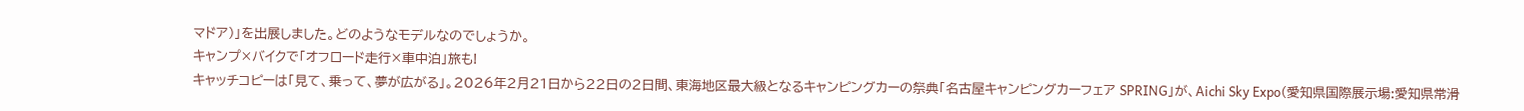マドア)」を出展しました。どのようなモデルなのでしょうか。
キャンプ×バイクで「オフロード走行×車中泊」旅も!
キャッチコピーは「見て、乗って、夢が広がる」。2026年2月21日から22日の2日間、東海地区最大級となるキャンピングカーの祭典「名古屋キャンピングカーフェア SPRING」が、Aichi Sky Expo(愛知県国際展示場:愛知県常滑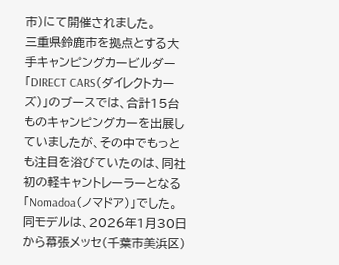市)にて開催されました。
三重県鈴鹿市を拠点とする大手キャンピングカービルダー「DIRECT CARS(ダイレクトカーズ)」のブースでは、合計15台ものキャンピングカーを出展していましたが、その中でもっとも注目を浴びていたのは、同社初の軽キャントレーラーとなる「Nomadoa(ノマドア)」でした。
同モデルは、2026年1月30日から幕張メッセ(千葉市美浜区)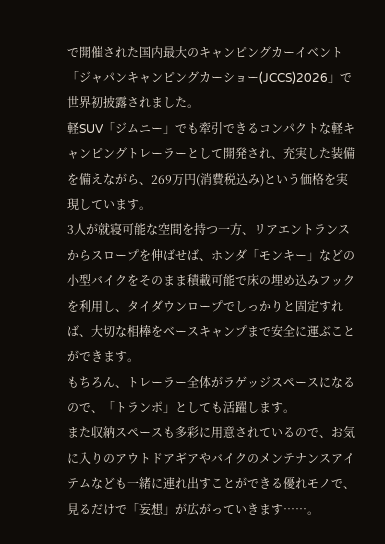で開催された国内最大のキャンピングカーイベント「ジャパンキャンピングカーショー(JCCS)2026」で世界初披露されました。
軽SUV「ジムニー」でも牽引できるコンパクトな軽キャンピングトレーラーとして開発され、充実した装備を備えながら、269万円(消費税込み)という価格を実現しています。
3人が就寝可能な空間を持つ一方、リアエントランスからスロープを伸ばせば、ホンダ「モンキー」などの小型バイクをそのまま積載可能で床の埋め込みフックを利用し、タイダウンロープでしっかりと固定すれば、大切な相棒をベースキャンプまで安全に運ぶことができます。
もちろん、トレーラー全体がラゲッジスペースになるので、「トランポ」としても活躍します。
また収納スペースも多彩に用意されているので、お気に入りのアウトドアギアやバイクのメンテナンスアイテムなども一緒に連れ出すことができる優れモノで、見るだけで「妄想」が広がっていきます……。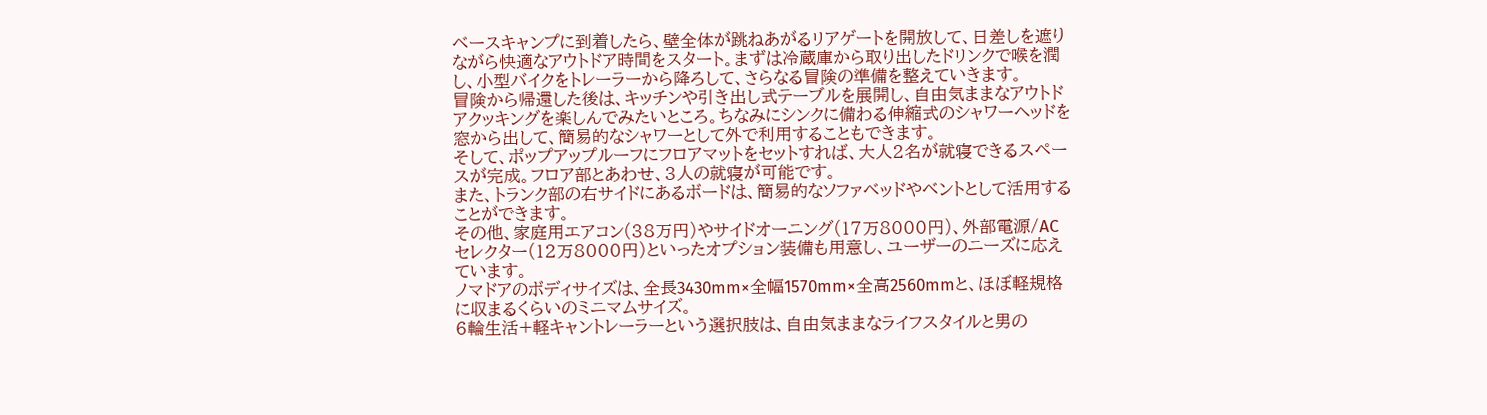ベースキャンプに到着したら、壁全体が跳ねあがるリアゲートを開放して、日差しを遮りながら快適なアウトドア時間をスタート。まずは冷蔵庫から取り出したドリンクで喉を潤し、小型バイクをトレーラーから降ろして、さらなる冒険の準備を整えていきます。
冒険から帰還した後は、キッチンや引き出し式テーブルを展開し、自由気ままなアウトドアクッキングを楽しんでみたいところ。ちなみにシンクに備わる伸縮式のシャワーヘッドを窓から出して、簡易的なシャワーとして外で利用することもできます。
そして、ポップアップルーフにフロアマットをセットすれば、大人2名が就寝できるスペースが完成。フロア部とあわせ、3人の就寝が可能です。
また、トランク部の右サイドにあるボードは、簡易的なソファベッドやベントとして活用することができます。
その他、家庭用エアコン(38万円)やサイドオーニング(17万8000円)、外部電源/ACセレクター(12万8000円)といったオプション装備も用意し、ユーザーのニーズに応えています。
ノマドアのボディサイズは、全長3430mm×全幅1570mm×全高2560mmと、ほぼ軽規格に収まるくらいのミニマムサイズ。
6輪生活+軽キャントレーラーという選択肢は、自由気ままなライフスタイルと男の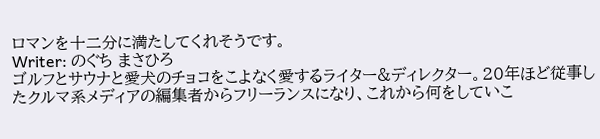ロマンを十二分に満たしてくれそうです。
Writer: のぐち まさひろ
ゴルフとサウナと愛犬のチョコをこよなく愛するライター&ディレクター。20年ほど従事したクルマ系メディアの編集者からフリーランスになり、これから何をしていこ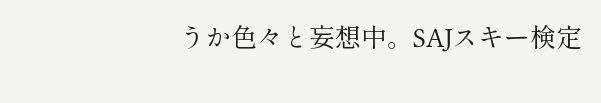うか色々と妄想中。SAJスキー検定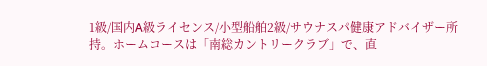1級/国内A級ライセンス/小型船舶2級/サウナスパ健康アドバイザー所持。ホームコースは「南総カントリークラブ」で、直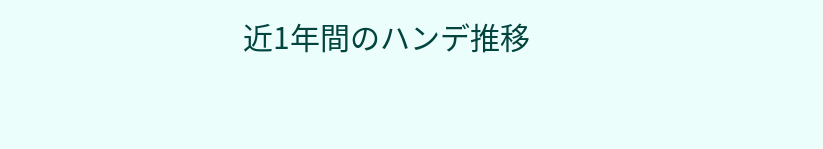近1年間のハンデ推移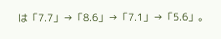は「7.7」→「8.6」→「7.1」→「5.6」。